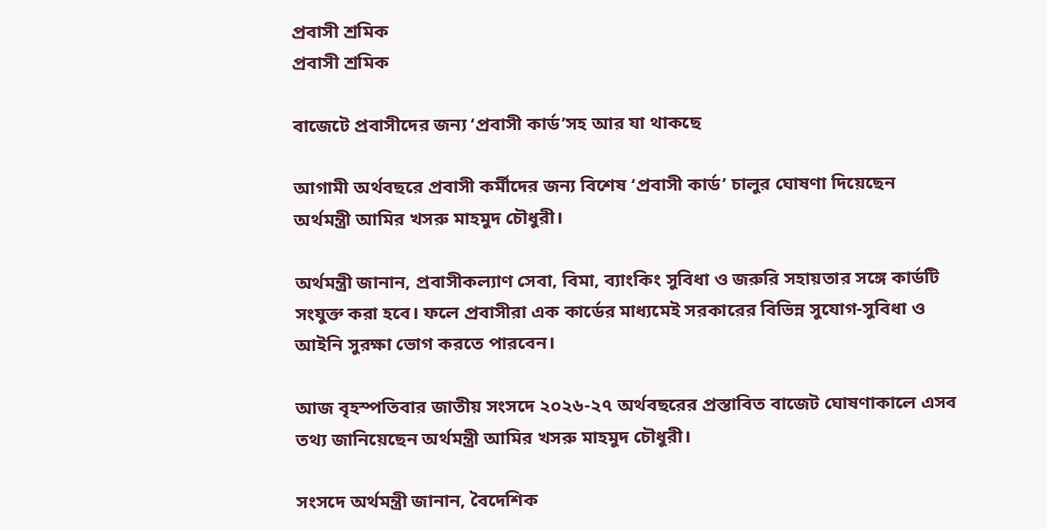প্রবাসী শ্রমিক
প্রবাসী শ্রমিক

বাজেটে প্রবাসীদের জন্য ‘প্রবাসী কার্ড’সহ আর যা থাকছে

আগামী অর্থবছরে প্রবাসী কর্মীদের জন্য বিশেষ ‘প্রবাসী কার্ড’ চালুর ঘোষণা দিয়েছেন অর্থমন্ত্রী আমির খসরু মাহমুদ চৌধুরী।

অর্থমন্ত্রী জানান, প্রবাসীকল্যাণ সেবা, বিমা, ব্যাংকিং সুবিধা ও জরুরি সহায়তার সঙ্গে কার্ডটি সংযুক্ত করা হবে। ফলে প্রবাসীরা এক কার্ডের মাধ্যমেই সরকারের বিভিন্ন সুযোগ-সুবিধা ও আইনি সুরক্ষা ভোগ করতে পারবেন।

আজ বৃহস্পতিবার জাতীয় সংসদে ২০২৬-২৭ অর্থবছরের প্রস্তাবিত বাজেট ঘোষণাকালে এসব তথ্য জানিয়েছেন অর্থমন্ত্রী আমির খসরু মাহমুদ চৌধুরী।

সংসদে অর্থমন্ত্রী জানান, বৈদেশিক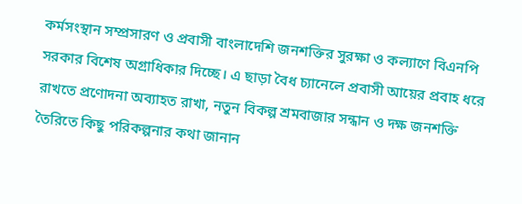কর্মসংস্থান সম্প্রসারণ ও প্রবাসী বাংলাদেশি জনশক্তির সুরক্ষা ও কল্যাণে বিএনপি সরকার বিশেষ অগ্রাধিকার দিচ্ছে। এ ছাড়া বৈধ চ্যানেলে প্রবাসী আয়ের প্রবাহ ধরে রাখতে প্রণোদনা অব্যাহত রাখা, নতুন বিকল্প শ্রমবাজার সন্ধান ও দক্ষ জনশক্তি তৈরিতে কিছু পরিকল্পনার কথা জানান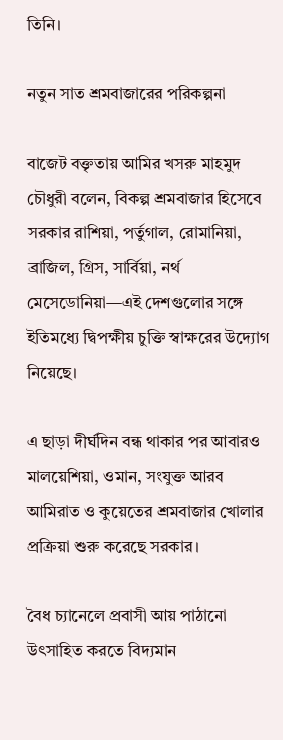তিনি।

নতুন সাত শ্রমবাজারের পরিকল্পনা

বাজেট বক্তৃতায় আমির খসরু মাহমুদ চৌধুরী বলেন, বিকল্প শ্রমবাজার হিসেবে সরকার রাশিয়া, পর্তুগাল, রোমানিয়া, ব্রাজিল, গ্রিস, সার্বিয়া, নর্থ মেসেডোনিয়া—এই দেশগুলোর সঙ্গে ইতিমধ্যে দ্বিপক্ষীয় চুক্তি স্বাক্ষরের উদ্যোগ নিয়েছে।

এ ছাড়া দীর্ঘদিন বন্ধ থাকার পর আবারও মালয়েশিয়া, ওমান, সংযুক্ত আরব আমিরাত ও কুয়েতের শ্রমবাজার খোলার প্রক্রিয়া শুরু করেছে সরকার।

বৈধ চ্যানেলে প্রবাসী আয় পাঠানো উৎসাহিত করতে বিদ্যমান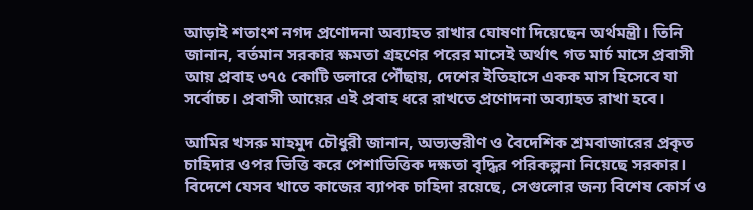আড়াই শতাংশ নগদ প্রণোদনা অব্যাহত রাখার ঘোষণা দিয়েছেন অর্থমন্ত্রী। তিনি জানান, বর্তমান সরকার ক্ষমতা গ্রহণের পরের মাসেই অর্থাৎ গত মার্চ মাসে প্রবাসী আয় প্রবাহ ৩৭৫ কোটি ডলারে পৌঁছায়, দেশের ইতিহাসে একক মাস হিসেবে যা সর্বোচ্চ। প্রবাসী আয়ের এই প্রবাহ ধরে রাখতে প্রণোদনা অব্যাহত রাখা হবে।

আমির খসরু মাহমুদ চৌধুরী জানান, অভ্যন্তরীণ ও বৈদেশিক শ্রমবাজারের প্রকৃত চাহিদার ওপর ভিত্তি করে পেশাভিত্তিক দক্ষতা বৃদ্ধির পরিকল্পনা নিয়েছে সরকার। বিদেশে যেসব খাতে কাজের ব্যাপক চাহিদা রয়েছে, সেগুলোর জন্য বিশেষ কোর্স ও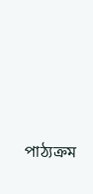পাঠ্যক্রম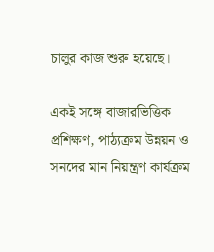চালুর কাজ শুরু হয়েছে।

একই সঙ্গে বাজারভিত্তিক প্রশিক্ষণ, পাঠ্যক্রম উন্নয়ন ও সনদের মান নিয়ন্ত্রণ কার্যক্রম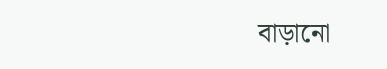বাড়ানো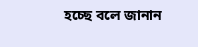হচ্ছে বলে জানান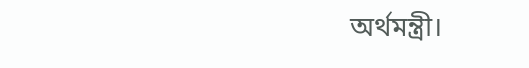অর্থমন্ত্রী।